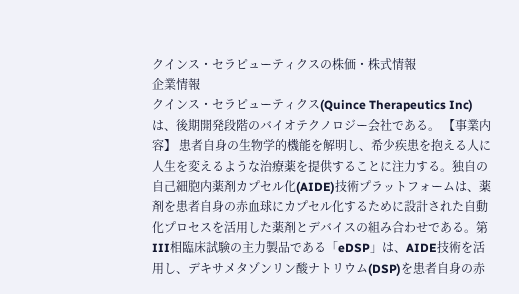クインス・セラピューティクスの株価・株式情報
企業情報
クインス・セラピューティクス(Quince Therapeutics Inc)は、後期開発段階のバイオテクノロジー会社である。 【事業内容】 患者自身の生物学的機能を解明し、希少疾患を抱える人に人生を変えるような治療薬を提供することに注力する。独自の自己細胞内薬剤カプセル化(AIDE)技術プラットフォームは、薬剤を患者自身の赤血球にカプセル化するために設計された自動化プロセスを活用した薬剤とデバイスの組み合わせである。第III相臨床試験の主力製品である「eDSP」は、AIDE技術を活用し、デキサメタゾンリン酸ナトリウム(DSP)を患者自身の赤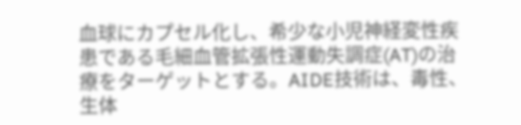血球にカプセル化し、希少な小児神経変性疾患である毛細血管拡張性運動失調症(AT)の治療をターゲットとする。AIDE技術は、毒性、生体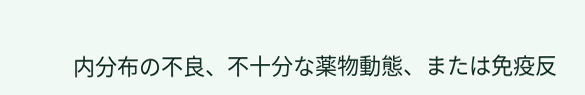内分布の不良、不十分な薬物動態、または免疫反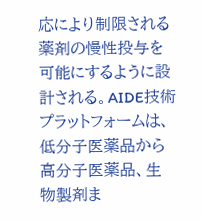応により制限される薬剤の慢性投与を可能にするように設計される。AIDE技術プラットフォームは、低分子医薬品から高分子医薬品、生物製剤ま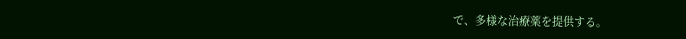で、多様な治療薬を提供する。